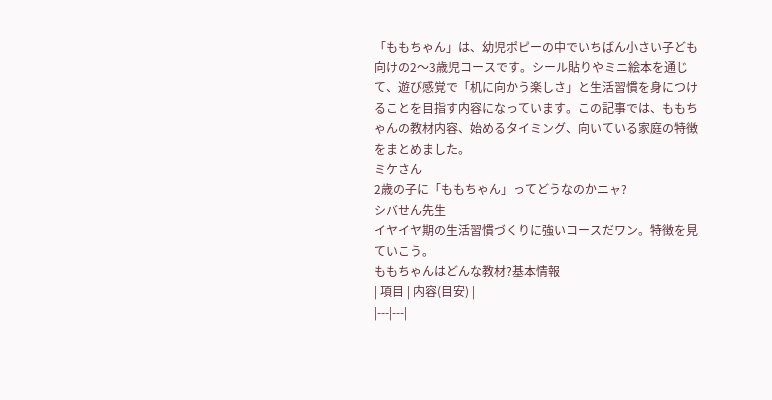「ももちゃん」は、幼児ポピーの中でいちばん小さい子ども向けの2〜3歳児コースです。シール貼りやミニ絵本を通じて、遊び感覚で「机に向かう楽しさ」と生活習慣を身につけることを目指す内容になっています。この記事では、ももちゃんの教材内容、始めるタイミング、向いている家庭の特徴をまとめました。
ミケさん
2歳の子に「ももちゃん」ってどうなのかニャ?
シバせん先生
イヤイヤ期の生活習慣づくりに強いコースだワン。特徴を見ていこう。
ももちゃんはどんな教材?基本情報
| 項目 | 内容(目安) |
|---|---|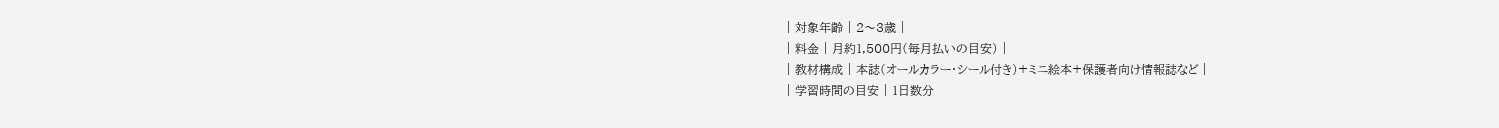| 対象年齢 | 2〜3歳 |
| 料金 | 月約1,500円(毎月払いの目安) |
| 教材構成 | 本誌(オールカラー・シール付き)+ミニ絵本+保護者向け情報誌など |
| 学習時間の目安 | 1日数分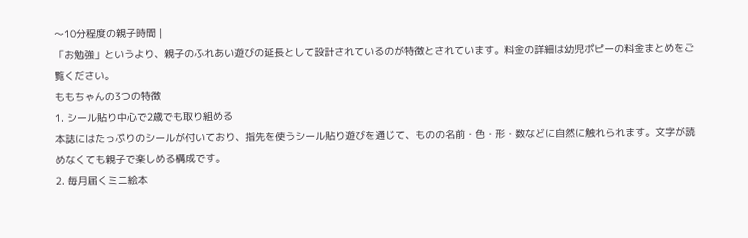〜10分程度の親子時間 |
「お勉強」というより、親子のふれあい遊びの延長として設計されているのが特徴とされています。料金の詳細は幼児ポピーの料金まとめをご覧ください。
ももちゃんの3つの特徴
1. シール貼り中心で2歳でも取り組める
本誌にはたっぷりのシールが付いており、指先を使うシール貼り遊びを通じて、ものの名前・色・形・数などに自然に触れられます。文字が読めなくても親子で楽しめる構成です。
2. 毎月届くミニ絵本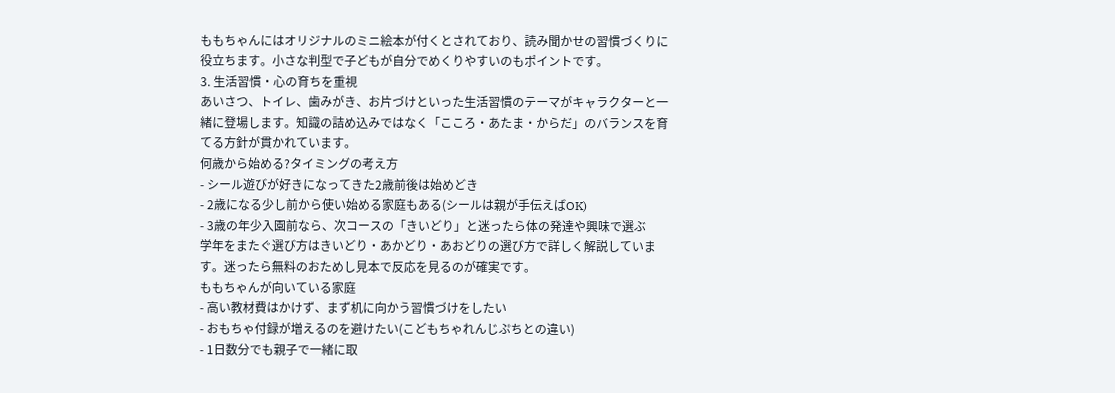ももちゃんにはオリジナルのミニ絵本が付くとされており、読み聞かせの習慣づくりに役立ちます。小さな判型で子どもが自分でめくりやすいのもポイントです。
3. 生活習慣・心の育ちを重視
あいさつ、トイレ、歯みがき、お片づけといった生活習慣のテーマがキャラクターと一緒に登場します。知識の詰め込みではなく「こころ・あたま・からだ」のバランスを育てる方針が貫かれています。
何歳から始める?タイミングの考え方
- シール遊びが好きになってきた2歳前後は始めどき
- 2歳になる少し前から使い始める家庭もある(シールは親が手伝えばOK)
- 3歳の年少入園前なら、次コースの「きいどり」と迷ったら体の発達や興味で選ぶ
学年をまたぐ選び方はきいどり・あかどり・あおどりの選び方で詳しく解説しています。迷ったら無料のおためし見本で反応を見るのが確実です。
ももちゃんが向いている家庭
- 高い教材費はかけず、まず机に向かう習慣づけをしたい
- おもちゃ付録が増えるのを避けたい(こどもちゃれんじぷちとの違い)
- 1日数分でも親子で一緒に取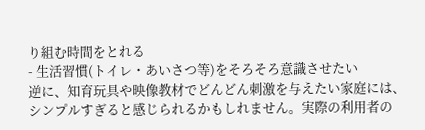り組む時間をとれる
- 生活習慣(トイレ・あいさつ等)をそろそろ意識させたい
逆に、知育玩具や映像教材でどんどん刺激を与えたい家庭には、シンプルすぎると感じられるかもしれません。実際の利用者の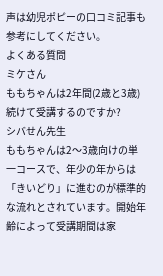声は幼児ポピーの口コミ記事も参考にしてください。
よくある質問
ミケさん
ももちゃんは2年間(2歳と3歳)続けて受講するのですか?
シバせん先生
ももちゃんは2〜3歳向けの単一コースで、年少の年からは「きいどり」に進むのが標準的な流れとされています。開始年齢によって受講期間は家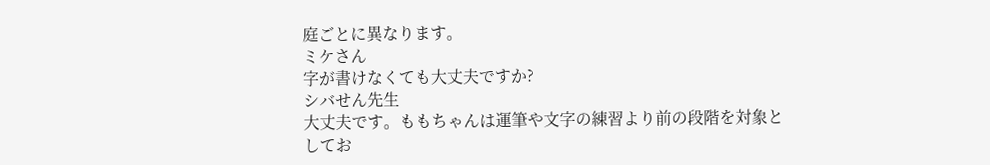庭ごとに異なります。
ミケさん
字が書けなくても大丈夫ですか?
シバせん先生
大丈夫です。ももちゃんは運筆や文字の練習より前の段階を対象としてお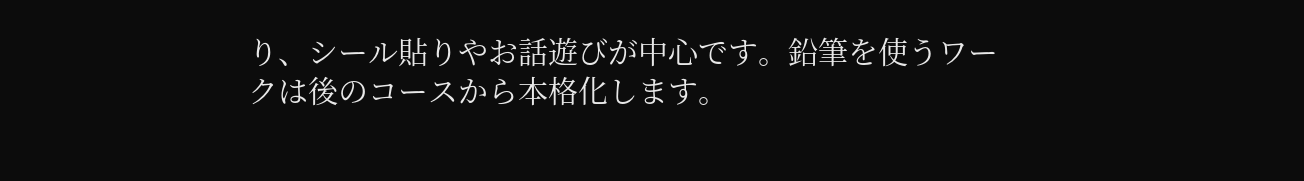り、シール貼りやお話遊びが中心です。鉛筆を使うワークは後のコースから本格化します。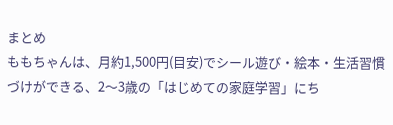まとめ
ももちゃんは、月約1,500円(目安)でシール遊び・絵本・生活習慣づけができる、2〜3歳の「はじめての家庭学習」にち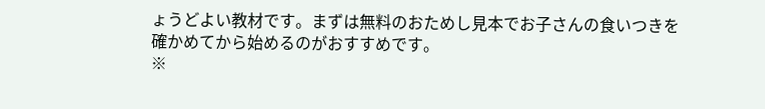ょうどよい教材です。まずは無料のおためし見本でお子さんの食いつきを確かめてから始めるのがおすすめです。
※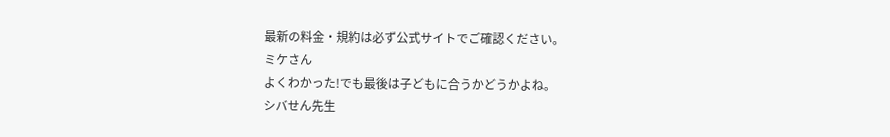最新の料金・規約は必ず公式サイトでご確認ください。
ミケさん
よくわかった!でも最後は子どもに合うかどうかよね。
シバせん先生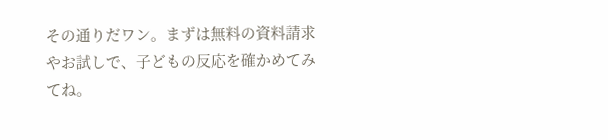その通りだワン。まずは無料の資料請求やお試しで、子どもの反応を確かめてみてね。